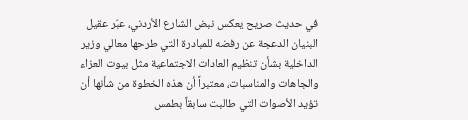في حديث صريح يعكس نبض الشارع الأردني، عبّر عقيل البنيان الدعجة عن رفضه للمبادرة التي طرحها معالي وزير الداخلية بشأن تنظيم العادات الاجتماعية مثل بيوت العزاء والجاهات والمناسبات، معتبراً أن هذه الخطوة من شأنها أن تؤيد الأصوات التي طالبت سابقاً بطمس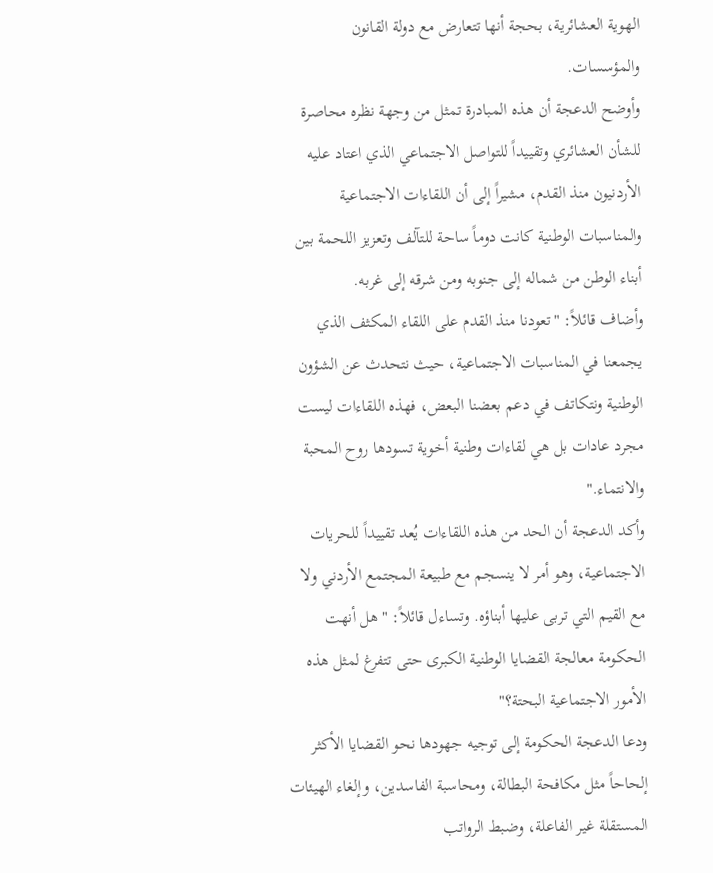الهوية العشائرية، بحجة أنها تتعارض مع دولة القانون والمؤسسات.
وأوضح الدعجة أن هذه المبادرة تمثل من وجهة نظره محاصرة للشأن العشائري وتقييداً للتواصل الاجتماعي الذي اعتاد عليه الأردنيون منذ القدم، مشيراً إلى أن اللقاءات الاجتماعية والمناسبات الوطنية كانت دوماً ساحة للتآلف وتعزيز اللحمة بين أبناء الوطن من شماله إلى جنوبه ومن شرقه إلى غربه.
وأضاف قائلاً: "تعودنا منذ القدم على اللقاء المكثف الذي يجمعنا في المناسبات الاجتماعية، حيث نتحدث عن الشؤون الوطنية ونتكاتف في دعم بعضنا البعض، فهذه اللقاءات ليست مجرد عادات بل هي لقاءات وطنية أخوية تسودها روح المحبة والانتماء."
وأكد الدعجة أن الحد من هذه اللقاءات يُعد تقييداً للحريات الاجتماعية، وهو أمر لا ينسجم مع طبيعة المجتمع الأردني ولا مع القيم التي تربى عليها أبناؤه. وتساءل قائلاً: "هل أنهت الحكومة معالجة القضايا الوطنية الكبرى حتى تتفرغ لمثل هذه الأمور الاجتماعية البحتة؟"
ودعا الدعجة الحكومة إلى توجيه جهودها نحو القضايا الأكثر إلحاحاً مثل مكافحة البطالة، ومحاسبة الفاسدين، وإلغاء الهيئات المستقلة غير الفاعلة، وضبط الرواتب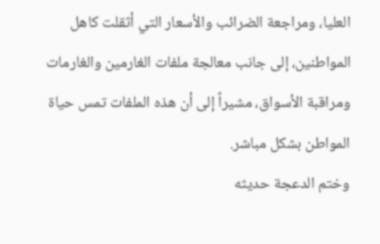العليا، ومراجعة الضرائب والأسعار التي أثقلت كاهل المواطنين، إلى جانب معالجة ملفات الغارمين والغارمات ومراقبة الأسواق، مشيراً إلى أن هذه الملفات تمس حياة المواطن بشكل مباشر.
وختم الدعجة حديثه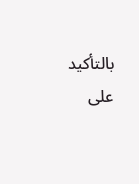بالتأكيد على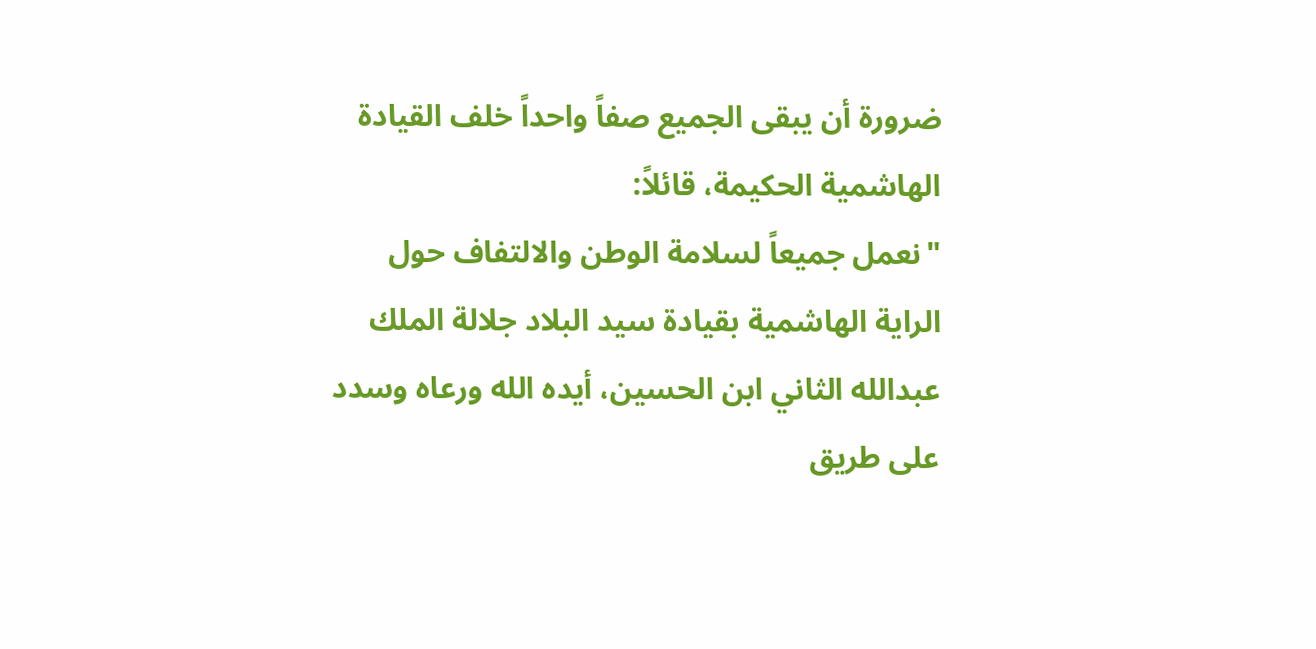ضرورة أن يبقى الجميع صفاً واحداً خلف القيادة الهاشمية الحكيمة، قائلاً:
"نعمل جميعاً لسلامة الوطن والالتفاف حول الراية الهاشمية بقيادة سيد البلاد جلالة الملك عبدالله الثاني ابن الحسين، أيده الله ورعاه وسدد على طريق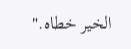الخير خطاه."